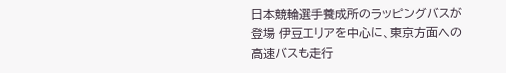日本競輪選手養成所のラッピングバスが登場 伊豆エリアを中心に、東京方面への高速バスも走行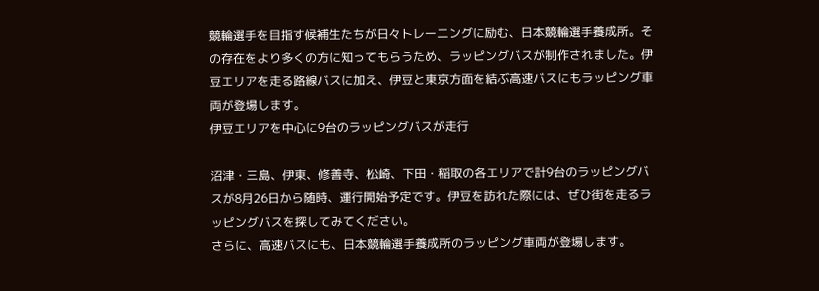競輪選手を目指す候補生たちが日々トレーニングに励む、日本競輪選手養成所。その存在をより多くの方に知ってもらうため、ラッピングバスが制作されました。伊豆エリアを走る路線バスに加え、伊豆と東京方面を結ぶ高速バスにもラッピング車両が登場します。
伊豆エリアを中心に9台のラッピングバスが走行

沼津・三島、伊東、修善寺、松崎、下田・稲取の各エリアで計9台のラッピングバスが8月26日から随時、運行開始予定です。伊豆を訪れた際には、ぜひ街を走るラッピングバスを探してみてください。
さらに、高速バスにも、日本競輪選手養成所のラッピング車両が登場します。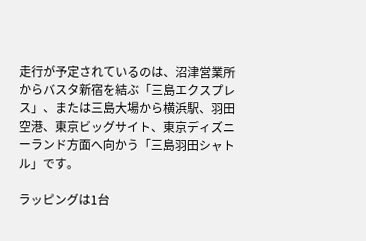走行が予定されているのは、沼津営業所からバスタ新宿を結ぶ「三島エクスプレス」、または三島大場から横浜駅、羽田空港、東京ビッグサイト、東京ディズニーランド方面へ向かう「三島羽田シャトル」です。

ラッピングは1台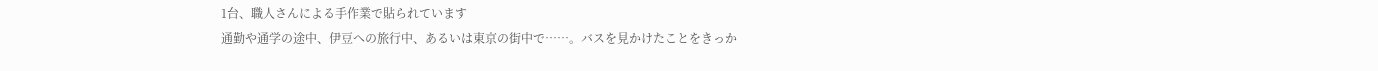1台、職人さんによる手作業で貼られています
通勤や通学の途中、伊豆への旅行中、あるいは東京の街中で……。バスを見かけたことをきっか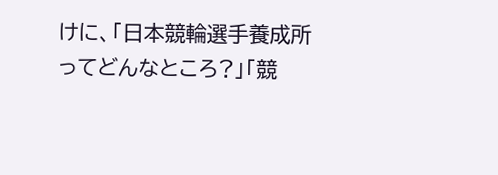けに、「日本競輪選手養成所ってどんなところ?」「競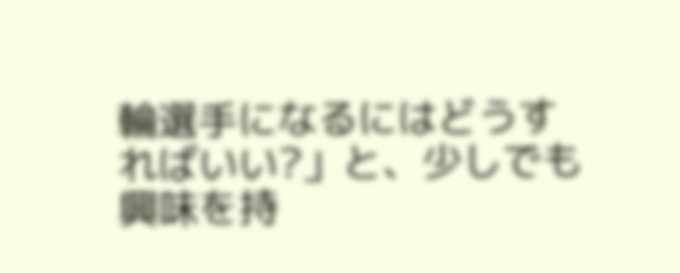輪選手になるにはどうすればいい?」と、少しでも興味を持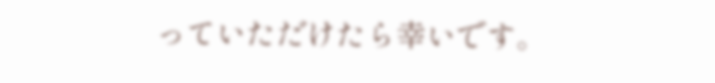っていただけたら幸いです。